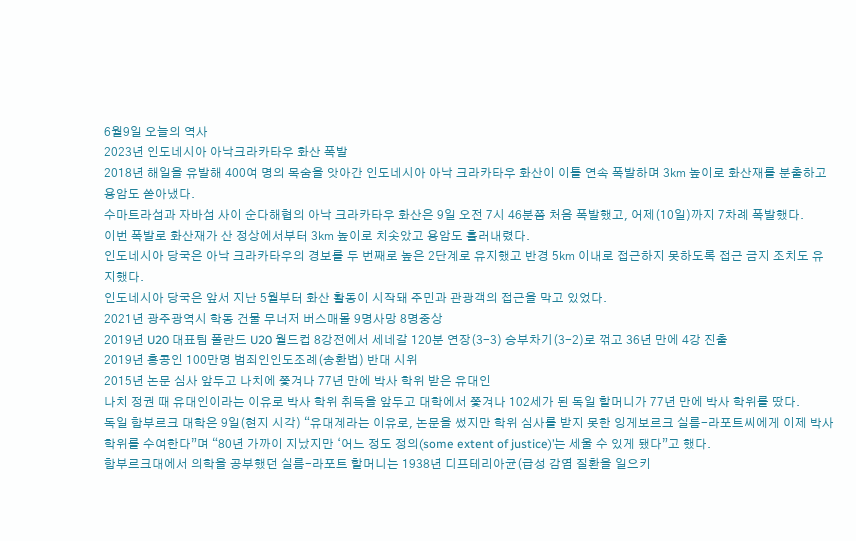6월9일 오늘의 역사
2023년 인도네시아 아낙크라카타우 화산 폭발
2018년 해일을 유발해 400여 명의 목숨을 앗아간 인도네시아 아낙 크라카타우 화산이 이틀 연속 폭발하며 3㎞ 높이로 화산재를 분출하고 용암도 쏟아냈다.
수마트라섬과 자바섬 사이 순다해협의 아낙 크라카타우 화산은 9일 오전 7시 46분쯤 처음 폭발했고, 어제(10일)까지 7차례 폭발했다.
이번 폭발로 화산재가 산 정상에서부터 3㎞ 높이로 치솟았고 용암도 흘러내렸다.
인도네시아 당국은 아낙 크라카타우의 경보를 두 번째로 높은 2단계로 유지했고 반경 5㎞ 이내로 접근하지 못하도록 접근 금지 조치도 유지했다.
인도네시아 당국은 앞서 지난 5월부터 화산 활동이 시작돼 주민과 관광객의 접근을 막고 있었다.
2021년 광주광역시 학동 건물 무너저 버스매몰 9명사망 8명중상
2019년 U20 대표팀 폴란드 U20 월드컵 8강전에서 세네갈 120분 연장(3-3) 승부차기(3-2)로 꺾고 36년 만에 4강 진출
2019년 홍콩인 100만명 범죄인인도조례(송환법) 반대 시위
2015년 논문 심사 앞두고 나치에 쫓겨나 77년 만에 박사 학위 받은 유대인
나치 정권 때 유대인이라는 이유로 박사 학위 취득을 앞두고 대학에서 쫓겨나 102세가 된 독일 할머니가 77년 만에 박사 학위를 땄다.
독일 함부르크 대학은 9일(현지 시각) “유대계라는 이유로, 논문을 썼지만 학위 심사를 받지 못한 잉게보르크 실름-라포트씨에게 이제 박사 학위를 수여한다”며 “80년 가까이 지났지만 ‘어느 정도 정의(some extent of justice)’는 세울 수 있게 됐다”고 했다.
함부르크대에서 의학을 공부했던 실름-라포트 할머니는 1938년 디프테리아균(급성 감염 질환을 일으키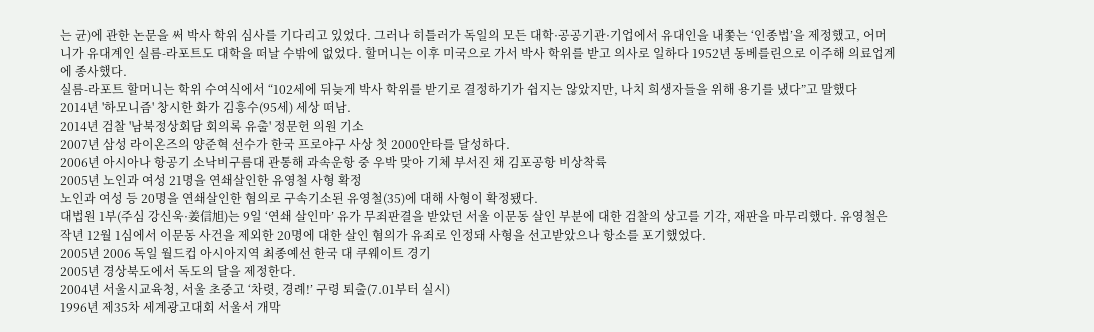는 균)에 관한 논문을 써 박사 학위 심사를 기다리고 있었다. 그러나 히틀러가 독일의 모든 대학·공공기관·기업에서 유대인을 내쫓는 ‘인종법’을 제정했고, 어머니가 유대계인 실름-라포트도 대학을 떠날 수밖에 없었다. 할머니는 이후 미국으로 가서 박사 학위를 받고 의사로 일하다 1952년 동베를린으로 이주해 의료업계에 종사했다.
실름-라포트 할머니는 학위 수여식에서 “102세에 뒤늦게 박사 학위를 받기로 결정하기가 쉽지는 않았지만, 나치 희생자들을 위해 용기를 냈다”고 말했다
2014년 '하모니즘' 창시한 화가 김흥수(95세) 세상 떠남.
2014년 검찰 '남북정상회담 회의록 유출' 정문헌 의원 기소
2007년 삼성 라이온즈의 양준혁 선수가 한국 프로야구 사상 첫 2000안타를 달성하다.
2006년 아시아나 항공기 소낙비구름대 관통해 과속운항 중 우박 맞아 기체 부서진 채 김포공항 비상착륙
2005년 노인과 여성 21명을 연쇄살인한 유영철 사형 확정
노인과 여성 등 20명을 연쇄살인한 혐의로 구속기소된 유영철(35)에 대해 사형이 확정됐다.
대법원 1부(주심 강신욱·姜信旭)는 9일 ‘연쇄 살인마’ 유가 무죄판결을 받았던 서울 이문동 살인 부분에 대한 검찰의 상고를 기각, 재판을 마무리했다. 유영철은 작년 12월 1심에서 이문동 사건을 제외한 20명에 대한 살인 혐의가 유죄로 인정돼 사형을 선고받았으나 항소를 포기했었다.
2005년 2006 독일 월드컵 아시아지역 최종예선 한국 대 쿠웨이트 경기
2005년 경상북도에서 독도의 달을 제정한다.
2004년 서울시교육청, 서울 초중고 ‘차렷, 경례!’ 구령 퇴출(7.01부터 실시)
1996년 제35차 세계광고대회 서울서 개막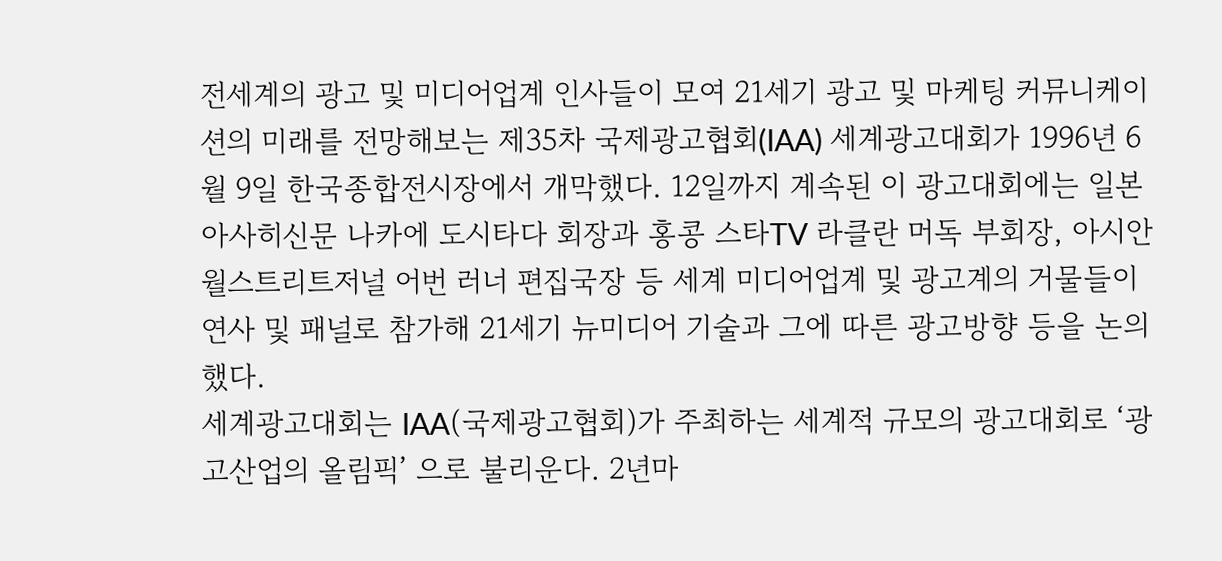전세계의 광고 및 미디어업계 인사들이 모여 21세기 광고 및 마케팅 커뮤니케이션의 미래를 전망해보는 제35차 국제광고협회(IAA) 세계광고대회가 1996년 6월 9일 한국종합전시장에서 개막했다. 12일까지 계속된 이 광고대회에는 일본 아사히신문 나카에 도시타다 회장과 홍콩 스타TV 라클란 머독 부회장, 아시안월스트리트저널 어번 러너 편집국장 등 세계 미디어업계 및 광고계의 거물들이 연사 및 패널로 참가해 21세기 뉴미디어 기술과 그에 따른 광고방향 등을 논의했다.
세계광고대회는 IAA(국제광고협회)가 주최하는 세계적 규모의 광고대회로 ‘광고산업의 올림픽’ 으로 불리운다. 2년마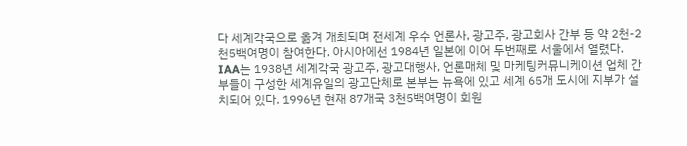다 세계각국으로 옮겨 개최되며 전세계 우수 언론사, 광고주, 광고회사 간부 등 약 2천-2천5백여명이 참여한다. 아시아에선 1984년 일본에 이어 두번째로 서울에서 열렸다. IAA는 1938년 세계각국 광고주, 광고대행사, 언론매체 및 마케팅커뮤니케이션 업체 간부들이 구성한 세계유일의 광고단체로 본부는 뉴욕에 있고 세계 65개 도시에 지부가 설치되어 있다. 1996년 현재 87개국 3천5백여명이 회원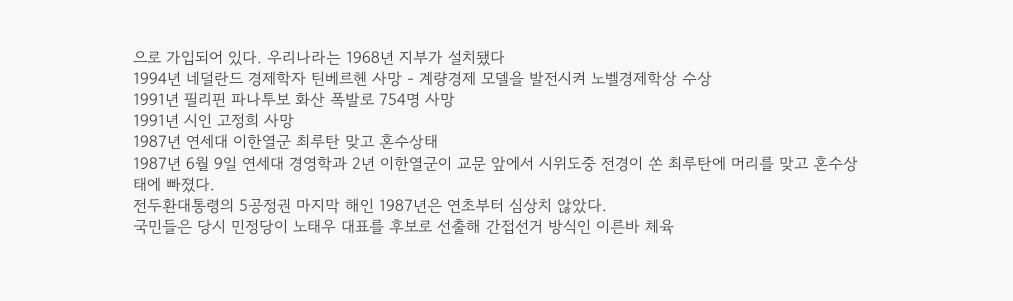으로 가입되어 있다. 우리나라는 1968년 지부가 설치됐다
1994년 네덜란드 경제학자 틴베르헨 사망 - 계량경제 모델을 발전시켜 노벨경제학상 수상
1991년 필리핀 파나투보 화산 폭발로 754명 사망
1991년 시인 고정희 사망
1987년 연세대 이한열군 최루탄 맞고 혼수상태
1987년 6월 9일 연세대 경영학과 2년 이한열군이 교문 앞에서 시위도중 전경이 쏜 최루탄에 머리를 맞고 혼수상태에 빠졌다.
전두환대통령의 5공정권 마지막 해인 1987년은 연초부터 심상치 않았다.
국민들은 당시 민정당이 노태우 대표를 후보로 선출해 간접선거 방식인 이른바 체육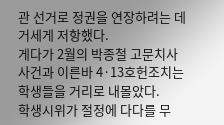관 선거로 정권을 연장하려는 데 거세게 저항했다.
게다가 2월의 박종철 고문치사사건과 이른바 4·13호헌조치는 학생들을 거리로 내몰았다.
학생시위가 절정에 다다를 무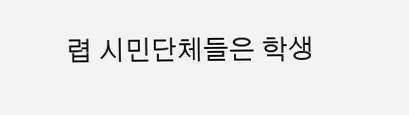렵 시민단체들은 학생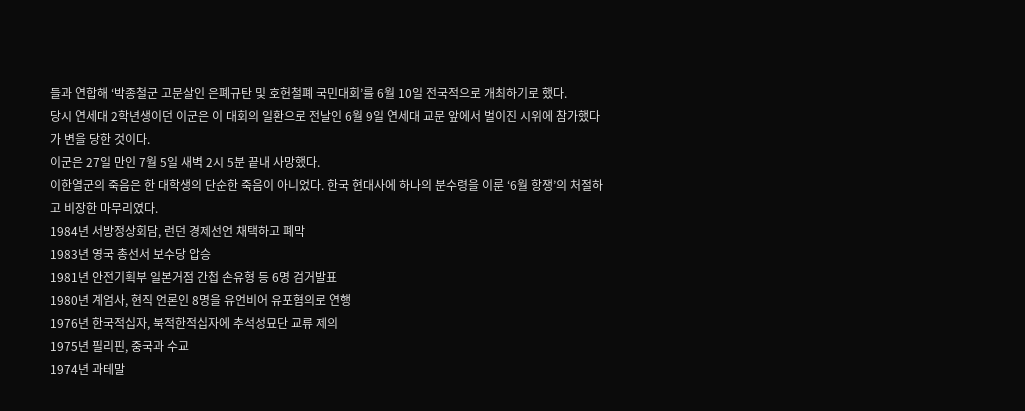들과 연합해 ‘박종철군 고문살인 은폐규탄 및 호헌철폐 국민대회’를 6월 10일 전국적으로 개최하기로 했다.
당시 연세대 2학년생이던 이군은 이 대회의 일환으로 전날인 6월 9일 연세대 교문 앞에서 벌이진 시위에 참가했다가 변을 당한 것이다.
이군은 27일 만인 7월 5일 새벽 2시 5분 끝내 사망했다.
이한열군의 죽음은 한 대학생의 단순한 죽음이 아니었다. 한국 현대사에 하나의 분수령을 이룬 ‘6월 항쟁’의 처절하고 비장한 마무리였다.
1984년 서방정상회담, 런던 경제선언 채택하고 폐막
1983년 영국 총선서 보수당 압승
1981년 안전기획부 일본거점 간첩 손유형 등 6명 검거발표
1980년 계엄사, 현직 언론인 8명을 유언비어 유포혐의로 연행
1976년 한국적십자, 북적한적십자에 추석성묘단 교류 제의
1975년 필리핀, 중국과 수교
1974년 과테말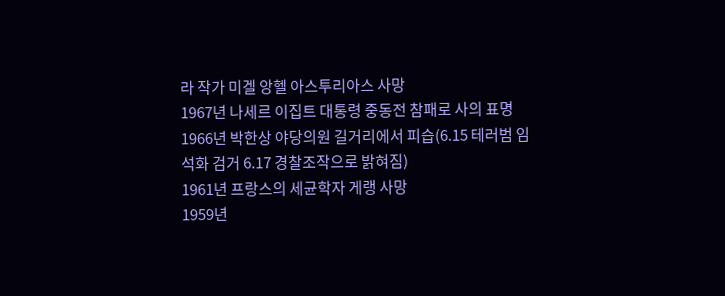라 작가 미겔 앙헬 아스투리아스 사망
1967년 나세르 이집트 대통령 중동전 참패로 사의 표명
1966년 박한상 야당의원 길거리에서 피습(6.15 테러범 임석화 검거 6.17 경찰조작으로 밝혀짐)
1961년 프랑스의 세균학자 게랭 사망
1959년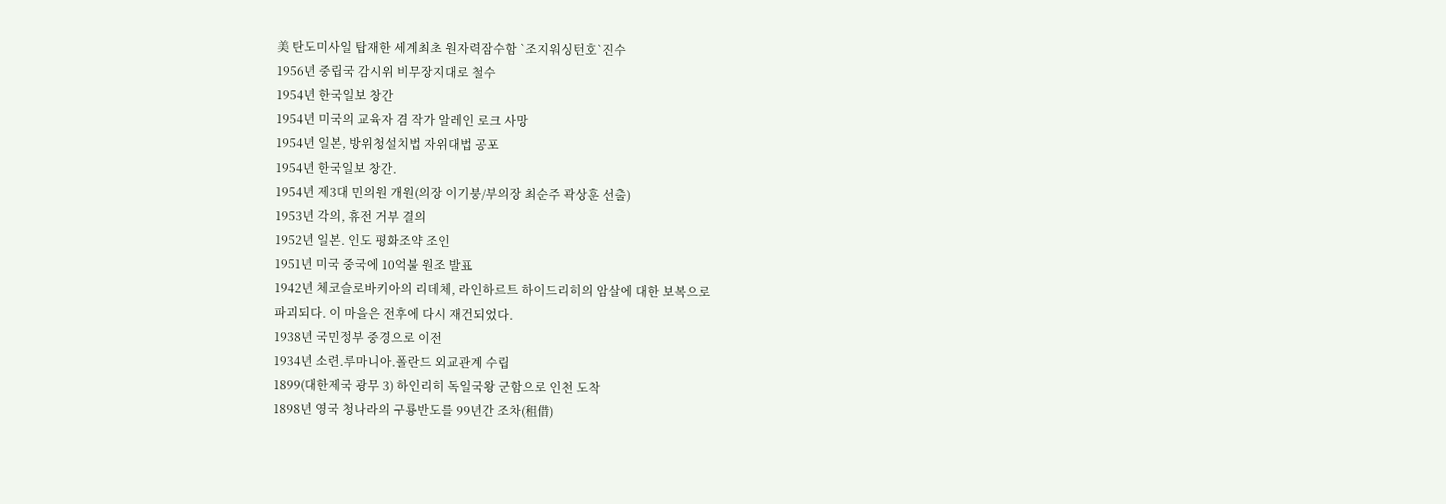美 탄도미사일 탑재한 세계최초 원자력잠수함 `조지워싱턴호`진수
1956년 중립국 감시위 비무장지대로 철수
1954년 한국일보 창간
1954년 미국의 교육자 겸 작가 알레인 로크 사망
1954년 일본, 방위청설치법 자위대법 공포
1954년 한국일보 창간.
1954년 제3대 민의원 개원(의장 이기붕/부의장 최순주 곽상훈 선출)
1953년 각의, 휴전 거부 결의
1952년 일본. 인도 평화조약 조인
1951년 미국 중국에 10억불 원조 발표
1942년 체코슬로바키아의 리데체, 라인하르트 하이드리히의 암살에 대한 보복으로
파괴되다. 이 마을은 전후에 다시 재건되었다.
1938년 국민정부 중경으로 이전
1934년 소련.루마니아.폴란드 외교관계 수립
1899(대한제국 광무 3) 하인리히 독일국왕 군함으로 인천 도착
1898년 영국 청나라의 구룡반도를 99년간 조차(租借)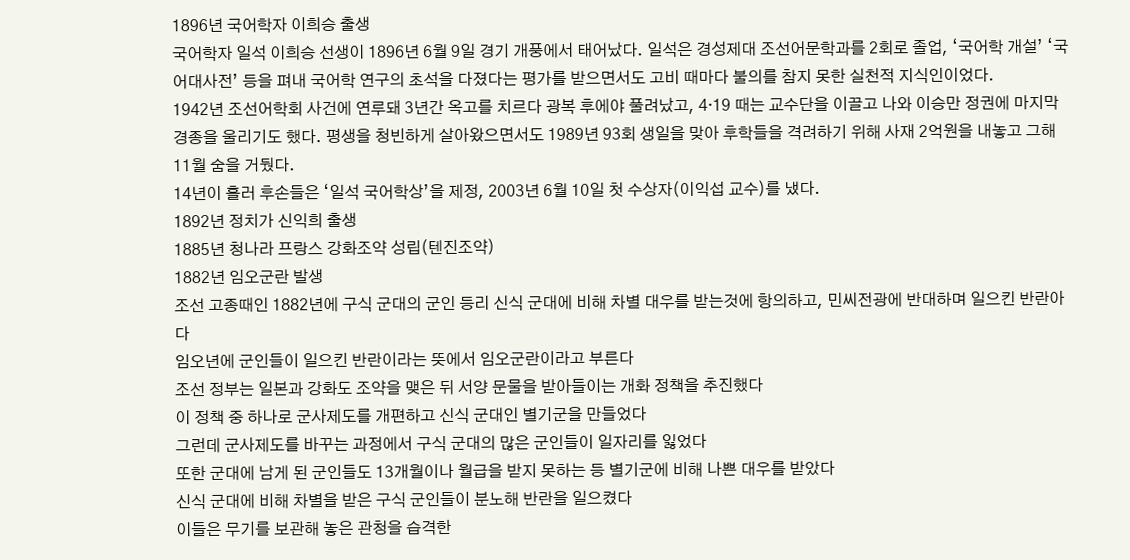1896년 국어학자 이희승 출생
국어학자 일석 이희승 선생이 1896년 6월 9일 경기 개풍에서 태어났다. 일석은 경성제대 조선어문학과를 2회로 졸업, ‘국어학 개설’ ‘국어대사전’ 등을 펴내 국어학 연구의 초석을 다졌다는 평가를 받으면서도 고비 때마다 불의를 참지 못한 실천적 지식인이었다.
1942년 조선어학회 사건에 연루돼 3년간 옥고를 치르다 광복 후에야 풀려났고, 4·19 때는 교수단을 이끌고 나와 이승만 정권에 마지막 경종을 울리기도 했다. 평생을 청빈하게 살아왔으면서도 1989년 93회 생일을 맞아 후학들을 격려하기 위해 사재 2억원을 내놓고 그해 11월 숨을 거뒀다.
14년이 흘러 후손들은 ‘일석 국어학상’을 제정, 2003년 6월 10일 첫 수상자(이익섭 교수)를 냈다.
1892년 정치가 신익희 출생
1885년 청나라 프랑스 강화조약 성립(텐진조약)
1882년 임오군란 발생
조선 고종때인 1882년에 구식 군대의 군인 등리 신식 군대에 비해 차별 대우를 받는것에 항의하고, 민씨전광에 반대하며 일으킨 반란아다
임오년에 군인들이 일으킨 반란이라는 뜻에서 임오군란이라고 부른다
조선 정부는 일본과 강화도 조약을 맺은 뒤 서양 문물을 받아들이는 개화 정책을 추진했다
이 정책 중 하나로 군사제도를 개편하고 신식 군대인 별기군을 만들었다
그런데 군사제도를 바꾸는 과정에서 구식 군대의 많은 군인들이 일자리를 잃었다
또한 군대에 남게 된 군인들도 13개월이나 월급을 받지 못하는 등 별기군에 비해 나쁜 대우를 받았다
신식 군대에 비해 차별을 받은 구식 군인들이 분노해 반란을 일으켰다
이들은 무기를 보관해 놓은 관청을 습격한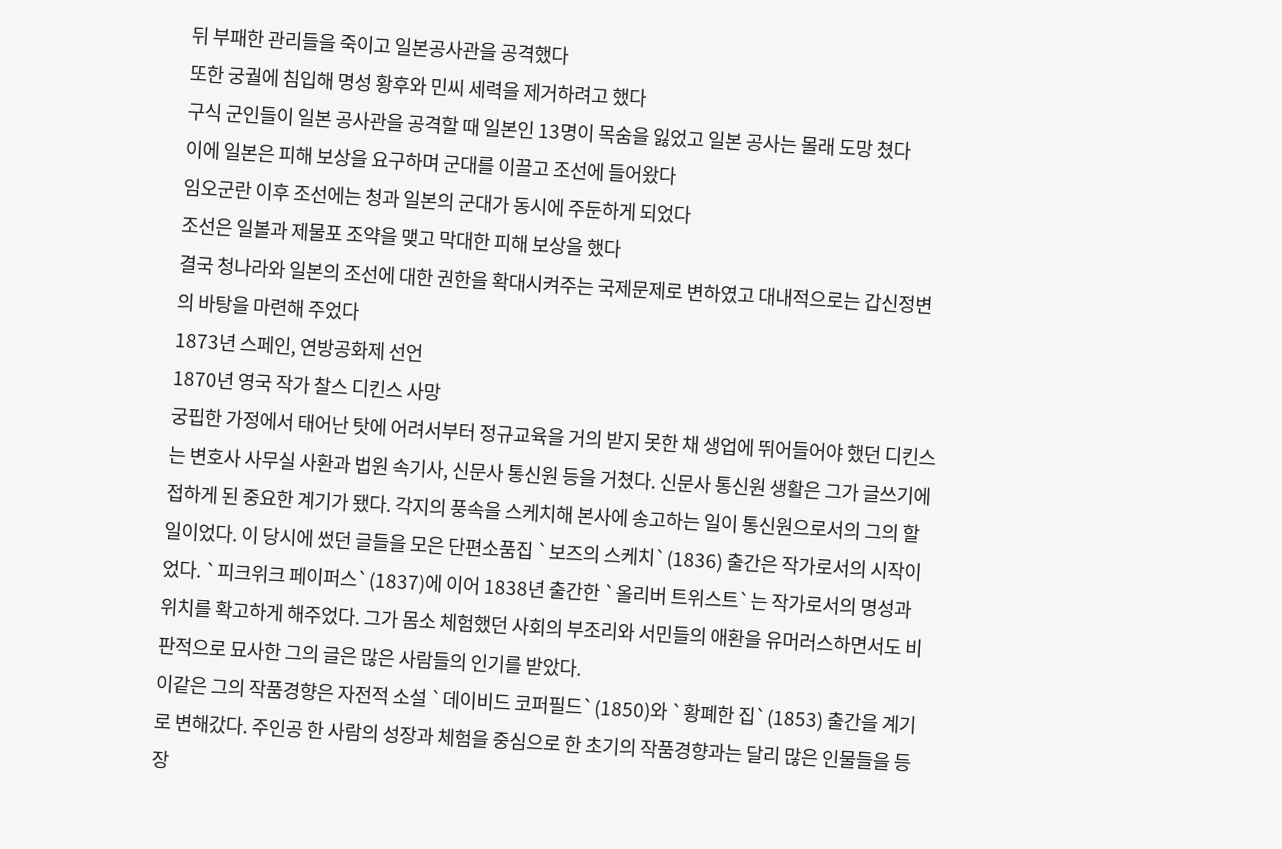뒤 부패한 관리들을 죽이고 일본공사관을 공격했다
또한 궁궐에 침입해 명성 황후와 민씨 세력을 제거하려고 했다
구식 군인들이 일본 공사관을 공격할 때 일본인 13명이 목숨을 잃었고 일본 공사는 몰래 도망 쳤다
이에 일본은 피해 보상을 요구하며 군대를 이끌고 조선에 들어왔다
임오군란 이후 조선에는 청과 일본의 군대가 동시에 주둔하게 되었다
조선은 일볼과 제물포 조약을 맺고 막대한 피해 보상을 했다
결국 청나라와 일본의 조선에 대한 권한을 확대시켜주는 국제문제로 변하였고 대내적으로는 갑신정변의 바탕을 마련해 주었다
1873년 스페인, 연방공화제 선언
1870년 영국 작가 찰스 디킨스 사망
궁핍한 가정에서 태어난 탓에 어려서부터 정규교육을 거의 받지 못한 채 생업에 뛰어들어야 했던 디킨스는 변호사 사무실 사환과 법원 속기사, 신문사 통신원 등을 거쳤다. 신문사 통신원 생활은 그가 글쓰기에 접하게 된 중요한 계기가 됐다. 각지의 풍속을 스케치해 본사에 송고하는 일이 통신원으로서의 그의 할 일이었다. 이 당시에 썼던 글들을 모은 단편소품집 `보즈의 스케치`(1836) 출간은 작가로서의 시작이었다. `피크위크 페이퍼스`(1837)에 이어 1838년 출간한 `올리버 트위스트`는 작가로서의 명성과 위치를 확고하게 해주었다. 그가 몸소 체험했던 사회의 부조리와 서민들의 애환을 유머러스하면서도 비판적으로 묘사한 그의 글은 많은 사람들의 인기를 받았다.
이같은 그의 작품경향은 자전적 소설 `데이비드 코퍼필드`(1850)와 `황폐한 집`(1853) 출간을 계기로 변해갔다. 주인공 한 사람의 성장과 체험을 중심으로 한 초기의 작품경향과는 달리 많은 인물들을 등장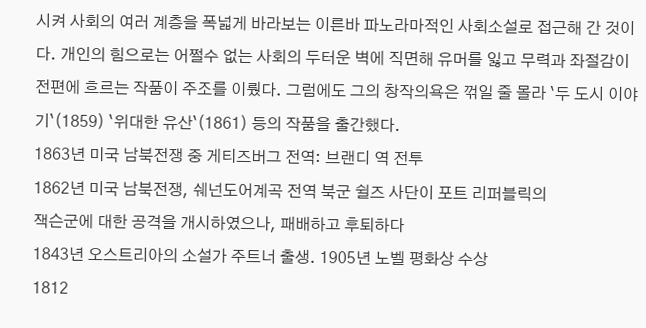시켜 사회의 여러 계층을 폭넓게 바라보는 이른바 파노라마적인 사회소설로 접근해 간 것이다. 개인의 힘으로는 어쩔수 없는 사회의 두터운 벽에 직면해 유머를 잃고 무력과 좌절감이 전편에 흐르는 작품이 주조를 이뤘다. 그럼에도 그의 창작의욕은 꺾일 줄 몰라 `두 도시 이야기`(1859) `위대한 유산`(1861) 등의 작품을 출간했다.
1863년 미국 남북전쟁 중 게티즈버그 전역: 브랜디 역 전투
1862년 미국 남북전쟁, 쉐넌도어계곡 전역 북군 쉴즈 사단이 포트 리퍼블릭의
잭슨군에 대한 공격을 개시하였으나, 패배하고 후퇴하다
1843년 오스트리아의 소설가 주트너 출생. 1905년 노벨 평화상 수상
1812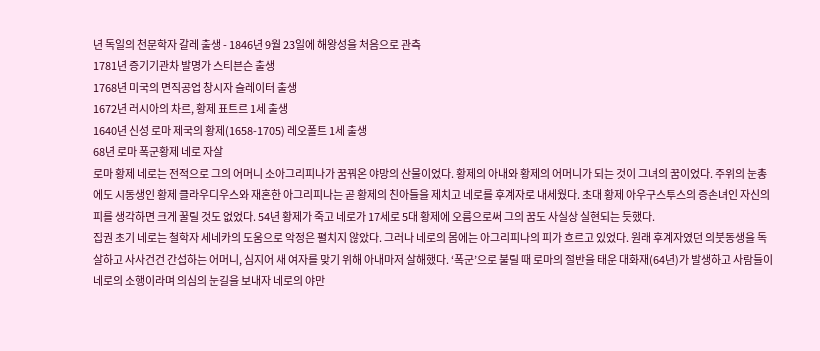년 독일의 천문학자 갈레 출생 - 1846년 9월 23일에 해왕성을 처음으로 관측
1781년 증기기관차 발명가 스티븐슨 출생
1768년 미국의 면직공업 창시자 슬레이터 출생
1672년 러시아의 차르, 황제 표트르 1세 출생
1640년 신성 로마 제국의 황제(1658-1705) 레오폴트 1세 출생
68년 로마 폭군황제 네로 자살
로마 황제 네로는 전적으로 그의 어머니 소아그리피나가 꿈꿔온 야망의 산물이었다. 황제의 아내와 황제의 어머니가 되는 것이 그녀의 꿈이었다. 주위의 눈총에도 시동생인 황제 클라우디우스와 재혼한 아그리피나는 곧 황제의 친아들을 제치고 네로를 후계자로 내세웠다. 초대 황제 아우구스투스의 증손녀인 자신의 피를 생각하면 크게 꿀릴 것도 없었다. 54년 황제가 죽고 네로가 17세로 5대 황제에 오름으로써 그의 꿈도 사실상 실현되는 듯했다.
집권 초기 네로는 철학자 세네카의 도움으로 악정은 펼치지 않았다. 그러나 네로의 몸에는 아그리피나의 피가 흐르고 있었다. 원래 후계자였던 의붓동생을 독살하고 사사건건 간섭하는 어머니, 심지어 새 여자를 맞기 위해 아내마저 살해했다. ‘폭군’으로 불릴 때 로마의 절반을 태운 대화재(64년)가 발생하고 사람들이 네로의 소행이라며 의심의 눈길을 보내자 네로의 야만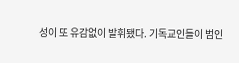성이 또 유감없이 발휘됐다. 기독교인들이 범인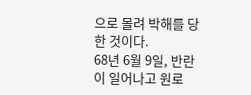으로 몰려 박해를 당한 것이다.
68년 6월 9일, 반란이 일어나고 원로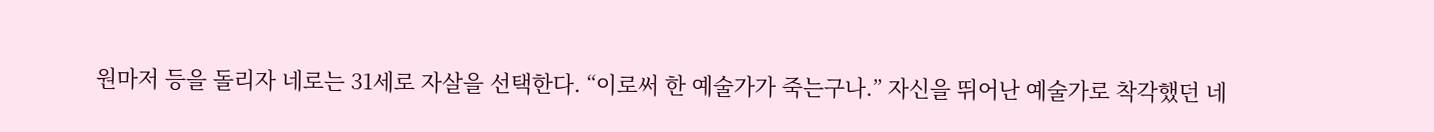원마저 등을 돌리자 네로는 31세로 자살을 선택한다. “이로써 한 예술가가 죽는구나.” 자신을 뛰어난 예술가로 착각했던 네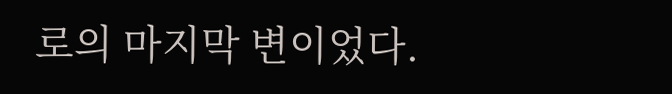로의 마지막 변이었다.